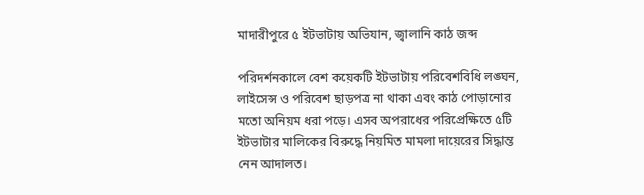মাদারীপুরে ৫ ইটভাটায় অভিযান, জ্বালানি কাঠ জব্দ

পরিদর্শনকালে বেশ কয়েকটি ইটভাটায় পরিবেশবিধি লঙ্ঘন, লাইসেন্স ও পরিবেশ ছাড়পত্র না থাকা এবং কাঠ পোড়ানোর মতো অনিয়ম ধরা পড়ে। এসব অপরাধের পরিপ্রেক্ষিতে ৫টি ইটভাটার মালিকের বিরুদ্ধে নিয়মিত মামলা দায়েরের সিদ্ধান্ত নেন আদালত।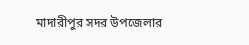মাদারীপুর সদর উপজেলার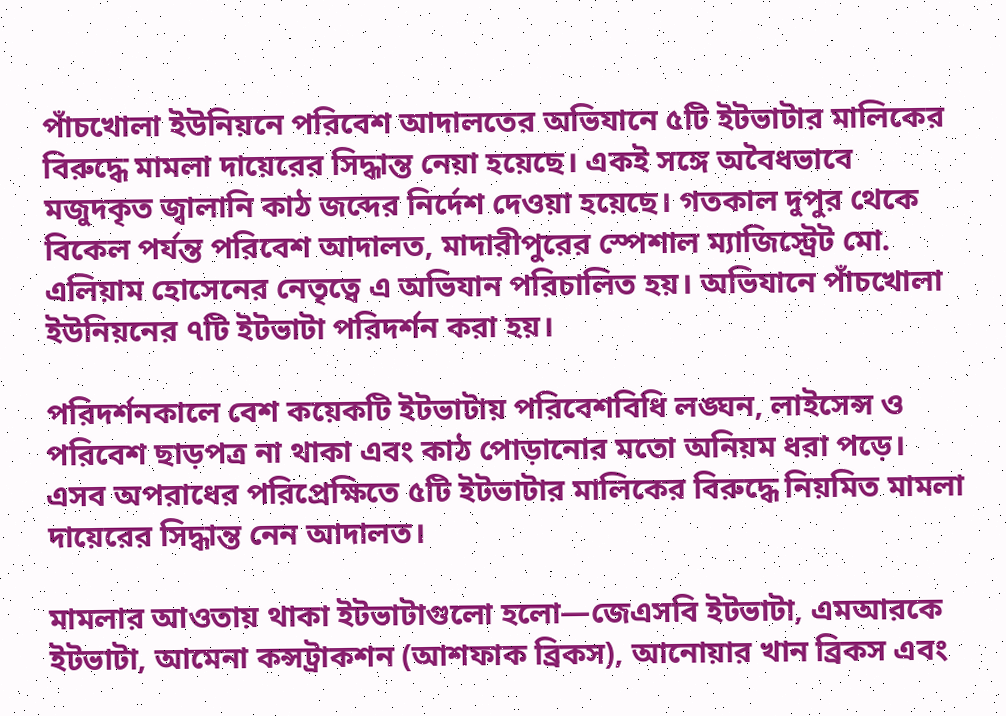পাঁচখোলা ইউনিয়নে পরিবেশ আদালতের অভিযানে ৫টি ইটভাটার মালিকের বিরুদ্ধে মামলা দায়েরের সিদ্ধান্ত নেয়া হয়েছে। একই সঙ্গে অবৈধভাবে মজুদকৃত জ্বালানি কাঠ জব্দের নির্দেশ দেওয়া হয়েছে। গতকাল দুপুর থেকে বিকেল পর্যন্ত পরিবেশ আদালত, মাদারীপুরের স্পেশাল ম্যাজিস্ট্রেট মো. এলিয়াম হোসেনের নেতৃত্বে এ অভিযান পরিচালিত হয়। অভিযানে পাঁচখোলা ইউনিয়নের ৭টি ইটভাটা পরিদর্শন করা হয়।

পরিদর্শনকালে বেশ কয়েকটি ইটভাটায় পরিবেশবিধি লঙ্ঘন, লাইসেন্স ও পরিবেশ ছাড়পত্র না থাকা এবং কাঠ পোড়ানোর মতো অনিয়ম ধরা পড়ে। এসব অপরাধের পরিপ্রেক্ষিতে ৫টি ইটভাটার মালিকের বিরুদ্ধে নিয়মিত মামলা দায়েরের সিদ্ধান্ত নেন আদালত।

মামলার আওতায় থাকা ইটভাটাগুলো হলো—জেএসবি ইটভাটা, এমআরকে ইটভাটা, আমেনা কন্সট্রাকশন (আশফাক ব্রিকস), আনোয়ার খান ব্রিকস এবং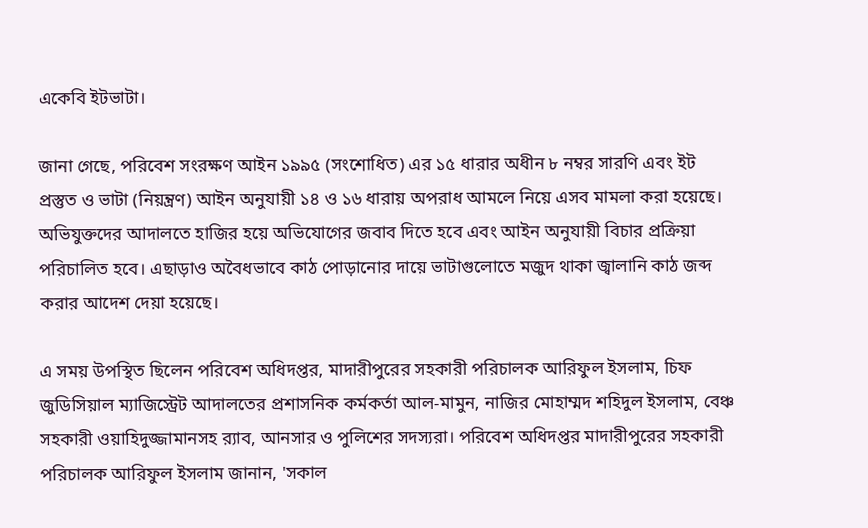একেবি ইটভাটা।

জানা গেছে, পরিবেশ সংরক্ষণ আইন ১৯৯৫ (সংশোধিত) এর ১৫ ধারার অধীন ৮ নম্বর সারণি এবং ইট প্রস্তুত ও ভাটা (নিয়ন্ত্রণ) আইন অনুযায়ী ১৪ ও ১৬ ধারায় অপরাধ আমলে নিয়ে এসব মামলা করা হয়েছে। অভিযুক্তদের আদালতে হাজির হয়ে অভিযোগের জবাব দিতে হবে এবং আইন অনুযায়ী বিচার প্রক্রিয়া পরিচালিত হবে। এছাড়াও অবৈধভাবে কাঠ পোড়ানোর দায়ে ভাটাগুলোতে মজুদ থাকা জ্বালানি কাঠ জব্দ করার আদেশ দেয়া হয়েছে।

এ সময় উপস্থিত ছিলেন পরিবেশ অধিদপ্তর, মাদারীপুরের সহকারী পরিচালক আরিফুল ইসলাম, চিফ জুডিসিয়াল ম্যাজিস্ট্রেট আদালতের প্রশাসনিক কর্মকর্তা আল-মামুন, নাজির মোহাম্মদ শহিদুল ইসলাম, বেঞ্চ সহকারী ওয়াহিদুজ্জামানসহ র‌্যাব, আনসার ও পুলিশের সদস্যরা। পরিবেশ অধিদপ্তর মাদারীপুরের সহকারী পরিচালক আরিফুল ইসলাম জানান, 'সকাল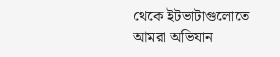থেকে ইটভাটাগুলোতে আমরা অভিযান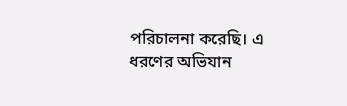পরিচালনা করেছি। এ ধরণের অভিযান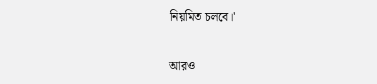নিয়মিত চলবে।'

আরও